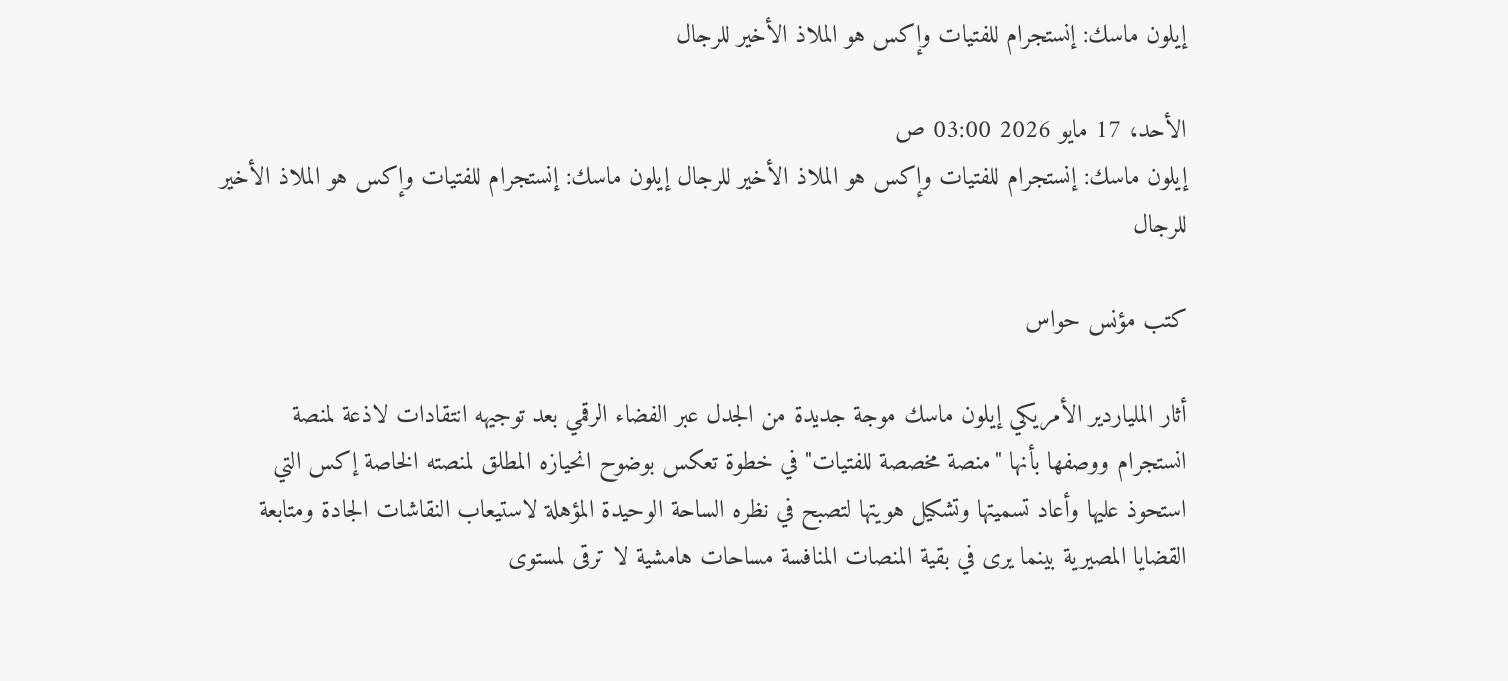إيلون ماسك: إنستجرام للفتيات وإكس هو الملاذ الأخير للرجال

الأحد، 17 مايو 2026 03:00 ص
إيلون ماسك: إنستجرام للفتيات وإكس هو الملاذ الأخير للرجال إيلون ماسك: إنستجرام للفتيات وإكس هو الملاذ الأخير للرجال

كتب مؤنس حواس

أثار الملياردير الأمريكي إيلون ماسك موجة جديدة من الجدل عبر الفضاء الرقمي بعد توجيهه انتقادات لاذعة لمنصة انستجرام ووصفها بأنها "منصة مخصصة للفتيات" في خطوة تعكس بوضوح انحيازه المطلق لمنصته الخاصة إكس التي استحوذ عليها وأعاد تسميتها وتشكيل هويتها لتصبح في نظره الساحة الوحيدة المؤهلة لاستيعاب النقاشات الجادة ومتابعة القضايا المصيرية بينما يرى في بقية المنصات المنافسة مساحات هامشية لا ترقى لمستوى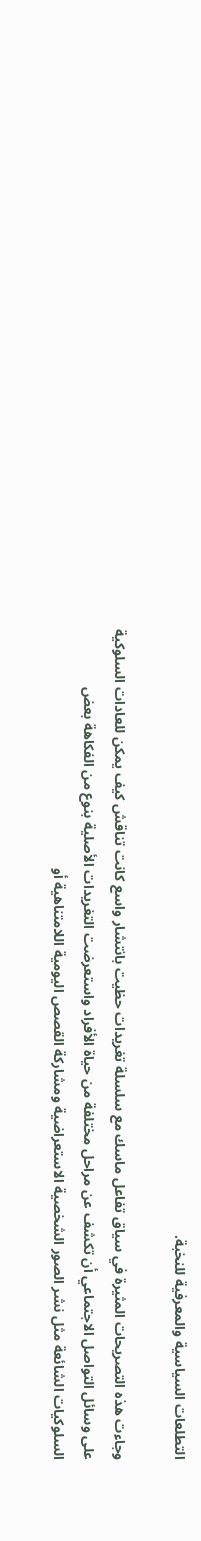التطلعات السياسية والمعرفية للنخبة.

وجاءت هذه التصريحات المثيرة في سياق تفاعل ماسك مع سلسلة تغريدات حظيت بانتشار واسع كانت تناقش كيف يمكن للعادات السلوكية على وسائل التواصل الاجتماعي أن تكشف عن مراحل مختلفة من حياة الأفراد واستعرضت التغريدات الأصلية بنوع من الفكاهة بعض السلوكيات الشائعة مثل نشر الصور الشخصية الاستعراضية ومشاركة القصص اليومية اللامتناهية أو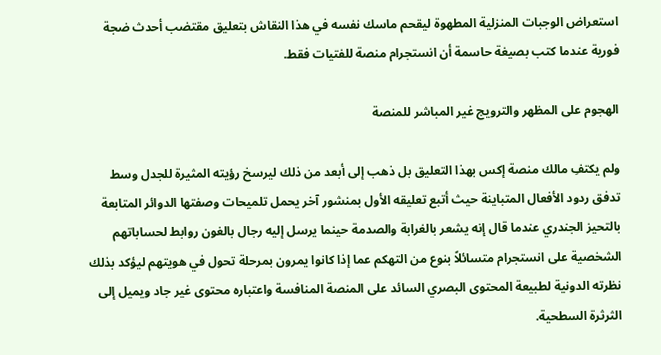استعراض الوجبات المنزلية المطهوة ليقحم ماسك نفسه في هذا النقاش بتعليق مقتضب أحدث ضجة فورية عندما كتب بصيغة حاسمة أن انستجرام منصة للفتيات فقط.

الهجوم على المظهر والترويج غير المباشر للمنصة

ولم يكتفِ مالك منصة إكس بهذا التعليق بل ذهب إلى أبعد من ذلك ليرسخ رؤيته المثيرة للجدل وسط تدفق ردود الأفعال المتباينة حيث أتبع تعليقه الأول بمنشور آخر يحمل تلميحات وصفتها الدوائر المتابعة بالتحيز الجندري عندما قال إنه يشعر بالغرابة والصدمة حينما يرسل إليه رجال بالغون روابط لحساباتهم الشخصية على انستجرام متسائلاً بنوع من التهكم عما إذا كانوا يمرون بمرحلة تحول في هويتهم ليؤكد بذلك نظرته الدونية لطبيعة المحتوى البصري السائد على المنصة المنافسة واعتباره محتوى غير جاد ويميل إلى الثرثرة السطحية.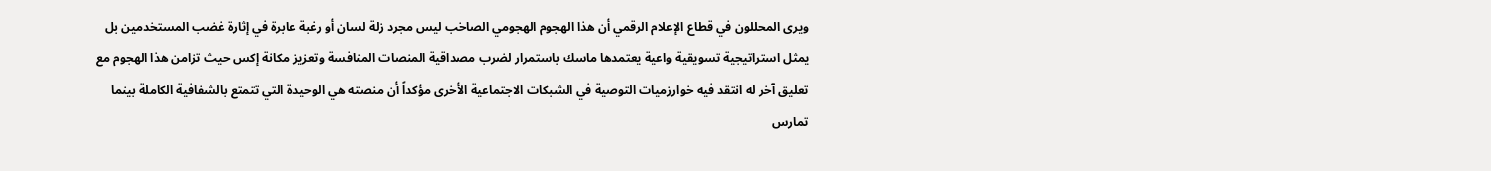ويرى المحللون في قطاع الإعلام الرقمي أن هذا الهجوم الهجومي الصاخب ليس مجرد زلة لسان أو رغبة عابرة في إثارة غضب المستخدمين بل يمثل استراتيجية تسويقية واعية يعتمدها ماسك باستمرار لضرب مصداقية المنصات المنافسة وتعزيز مكانة إكس حيث تزامن هذا الهجوم مع تعليق آخر له انتقد فيه خوارزميات التوصية في الشبكات الاجتماعية الأخرى مؤكداً أن منصته هي الوحيدة التي تتمتع بالشفافية الكاملة بينما تمارس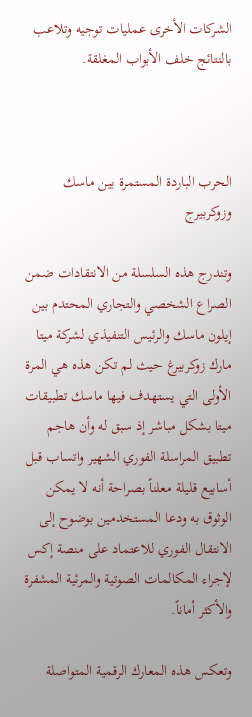الشركات الأخرى عمليات توجيه وتلاعب بالنتائج خلف الأبواب المغلقة.



الحرب الباردة المستمرة بين ماسك وزوكربيرج

وتندرج هذه السلسلة من الانتقادات ضمن الصراع الشخصي والتجاري المحتدم بين إيلون ماسك والرئيس التنفيذي لشركة ميتا مارك زوكربيرغ حيث لم تكن هذه هي المرة الأولى التي يستهدف فيها ماسك تطبيقات ميتا بشكل مباشر إذ سبق له وأن هاجم تطبيق المراسلة الفوري الشهير واتساب قبل أسابيع قليلة معلناً بصراحة أنه لا يمكن الوثوق به ودعا المستخدمين بوضوح إلى الانتقال الفوري للاعتماد على منصة إكس لإجراء المكالمات الصوتية والمرئية المشفرة والأكثر أماناً.

وتعكس هذه المعارك الرقمية المتواصلة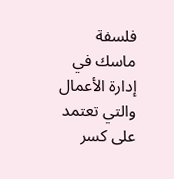فلسفة ماسك في إدارة الأعمال والتي تعتمد على كسر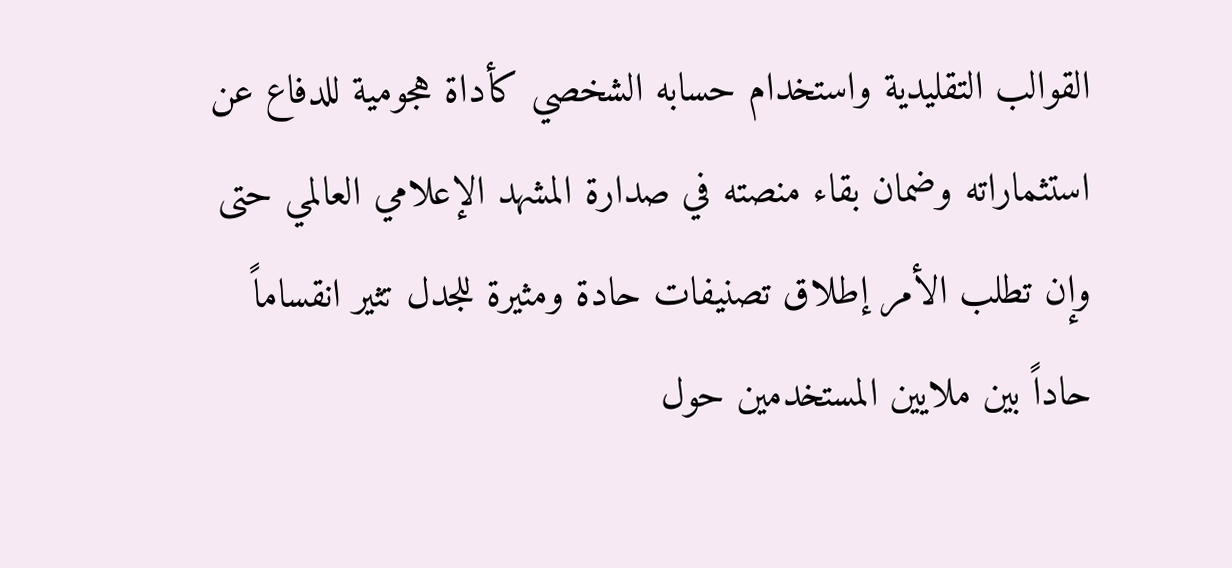القوالب التقليدية واستخدام حسابه الشخصي كأداة هجومية للدفاع عن استثماراته وضمان بقاء منصته في صدارة المشهد الإعلامي العالمي حتى وإن تطلب الأمر إطلاق تصنيفات حادة ومثيرة للجدل تثير انقساماً حاداً بين ملايين المستخدمين حول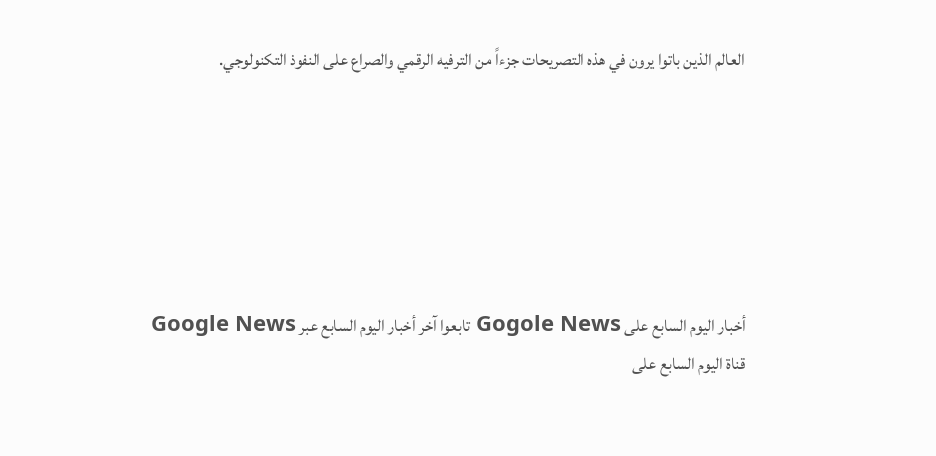العالم الذين باتوا يرون في هذه التصريحات جزءاً من الترفيه الرقمي والصراع على النفوذ التكنولوجي.






أخبار اليوم السابع على Gogole News تابعوا آخر أخبار اليوم السابع عبر Google News
قناة اليوم السابع على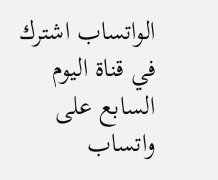الواتساب اشترك في قناة اليوم السابع على واتساب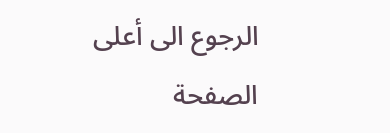الرجوع الى أعلى الصفحة